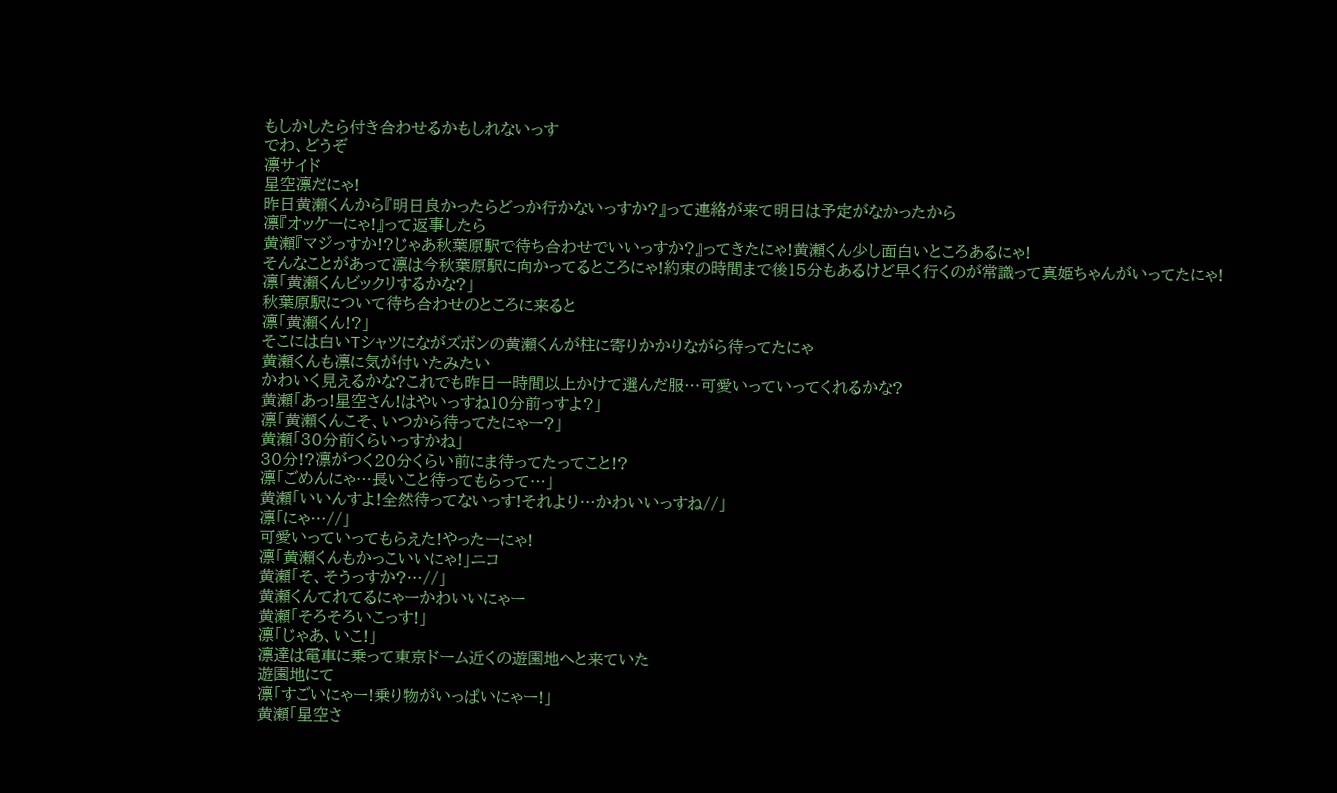もしかしたら付き合わせるかもしれないっす
でわ、どうぞ
凛サイド
星空凛だにゃ!
昨日黄瀬くんから『明日良かったらどっか行かないっすか?』って連絡が来て明日は予定がなかったから
凛『オッケーにゃ!』って返事したら
黄瀬『マジっすか!?じゃあ秋葉原駅で待ち合わせでいいっすか?』ってきたにゃ!黄瀬くん少し面白いところあるにゃ!
そんなことがあって凛は今秋葉原駅に向かってるところにゃ!約束の時間まで後15分もあるけど早く行くのが常識って真姫ちゃんがいってたにゃ!
凛「黄瀬くんビックリするかな?」
秋葉原駅について待ち合わせのところに来ると
凛「黄瀬くん!?」
そこには白いTシャツにながズボンの黄瀬くんが柱に寄りかかりながら待ってたにゃ
黄瀬くんも凛に気が付いたみたい
かわいく見えるかな?これでも昨日一時間以上かけて選んだ服…可愛いっていってくれるかな?
黄瀬「あっ!星空さん!はやいっすね10分前っすよ?」
凛「黄瀬くんこそ、いつから待ってたにゃー?」
黄瀬「30分前くらいっすかね」
30分!?凛がつく20分くらい前にま待ってたってこと!?
凛「ごめんにゃ…長いこと待ってもらって…」
黄瀬「いいんすよ!全然待ってないっす!それより…かわいいっすね//」
凛「にゃ…//」
可愛いっていってもらえた!やったーにゃ!
凛「黄瀬くんもかっこいいにゃ!」ニコ
黄瀬「そ、そうっすか?…//」
黄瀬くんてれてるにゃーかわいいにゃー
黄瀬「そろそろいこっす!」
凛「じゃあ、いこ!」
凛達は電車に乗って東京ドーム近くの遊園地へと来ていた
遊園地にて
凛「すごいにゃー!乗り物がいっぱいにゃー!」
黄瀬「星空さ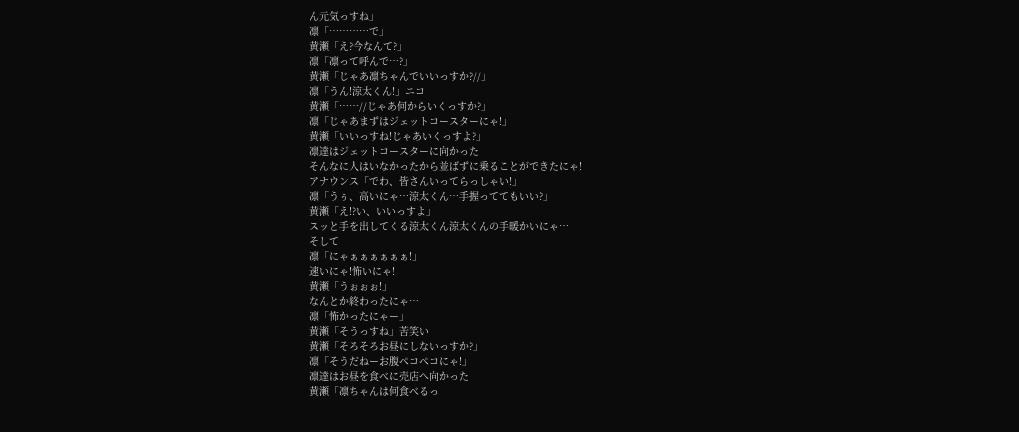ん元気っすね」
凛「…………で」
黄瀬「え?今なんて?」
凛「凛って呼んで…?」
黄瀬「じゃあ凛ちゃんでいいっすか?//」
凛「うん!涼太くん!」ニコ
黄瀬「……//じゃあ何からいくっすか?」
凛「じゃあまずはジェットコースターにゃ!」
黄瀬「いいっすね!じゃあいくっすよ?」
凛達はジェットコースターに向かった
そんなに人はいなかったから並ばずに乗ることができたにゃ!
アナウンス「でわ、皆さんいってらっしゃい!」
凛「うぅ、高いにゃ…涼太くん…手握っててもいい?」
黄瀬「え!?い、いいっすよ」
スッと手を出してくる涼太くん涼太くんの手暖かいにゃ…
そして
凛「にゃぁぁぁぁぁぁ!」
速いにゃ!怖いにゃ!
黄瀬「うぉぉぉ!」
なんとか終わったにゃ…
凛「怖かったにゃー」
黄瀬「そうっすね」苦笑い
黄瀬「そろそろお昼にしないっすか?」
凛「そうだねーお腹ペコペコにゃ!」
凛達はお昼を食べに売店へ向かった
黄瀬「凛ちゃんは何食べるっ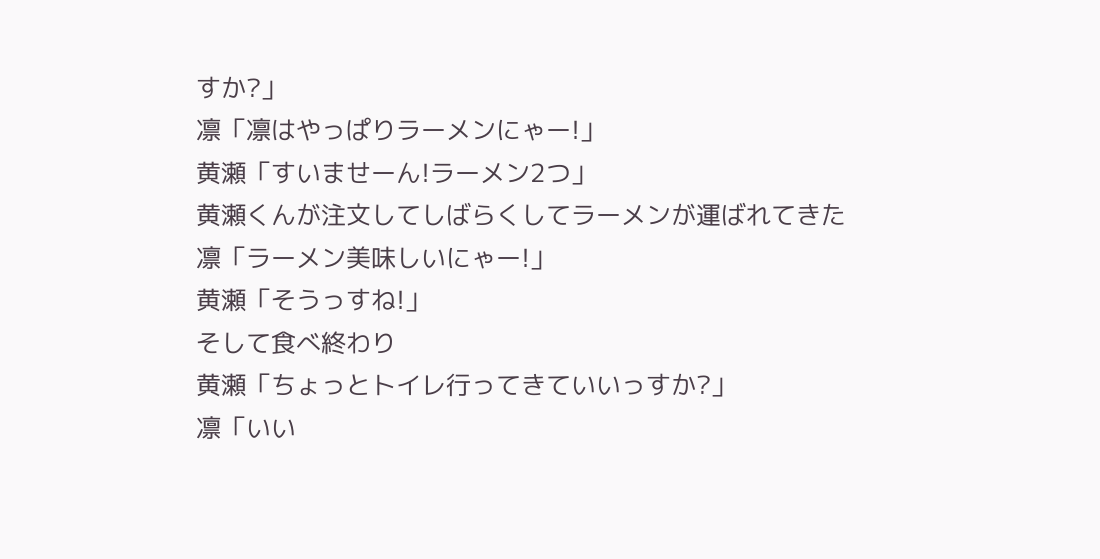すか?」
凛「凛はやっぱりラーメンにゃー!」
黄瀬「すいませーん!ラーメン2つ」
黄瀬くんが注文してしばらくしてラーメンが運ばれてきた
凛「ラーメン美味しいにゃー!」
黄瀬「そうっすね!」
そして食べ終わり
黄瀬「ちょっとトイレ行ってきていいっすか?」
凛「いい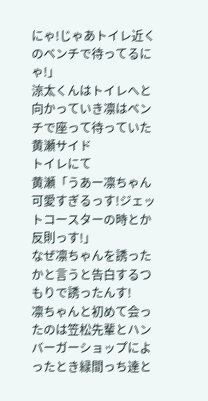にゃ!じゃあトイレ近くのベンチで待ってるにゃ!」
涼太くんはトイレへと向かっていき凛はベンチで座って待っていた
黄瀬サイド
トイレにて
黄瀬「うあー凛ちゃん可愛すぎるっす!ジェットコースターの時とか反則っす!」
なぜ凛ちゃんを誘ったかと言うと告白するつもりで誘ったんす!
凛ちゃんと初めて会ったのは笠松先輩とハンバーガーショップによったとき緑間っち達と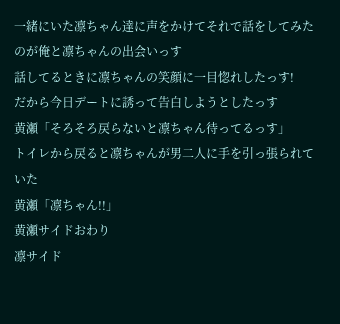一緒にいた凛ちゃん達に声をかけてそれで話をしてみたのが俺と凛ちゃんの出会いっす
話してるときに凛ちゃんの笑顔に一目惚れしたっす!
だから今日デートに誘って告白しようとしたっす
黄瀬「そろそろ戻らないと凛ちゃん待ってるっす」
トイレから戻ると凛ちゃんが男二人に手を引っ張られていた
黄瀬「凛ちゃん!!」
黄瀬サイドおわり
凛サイド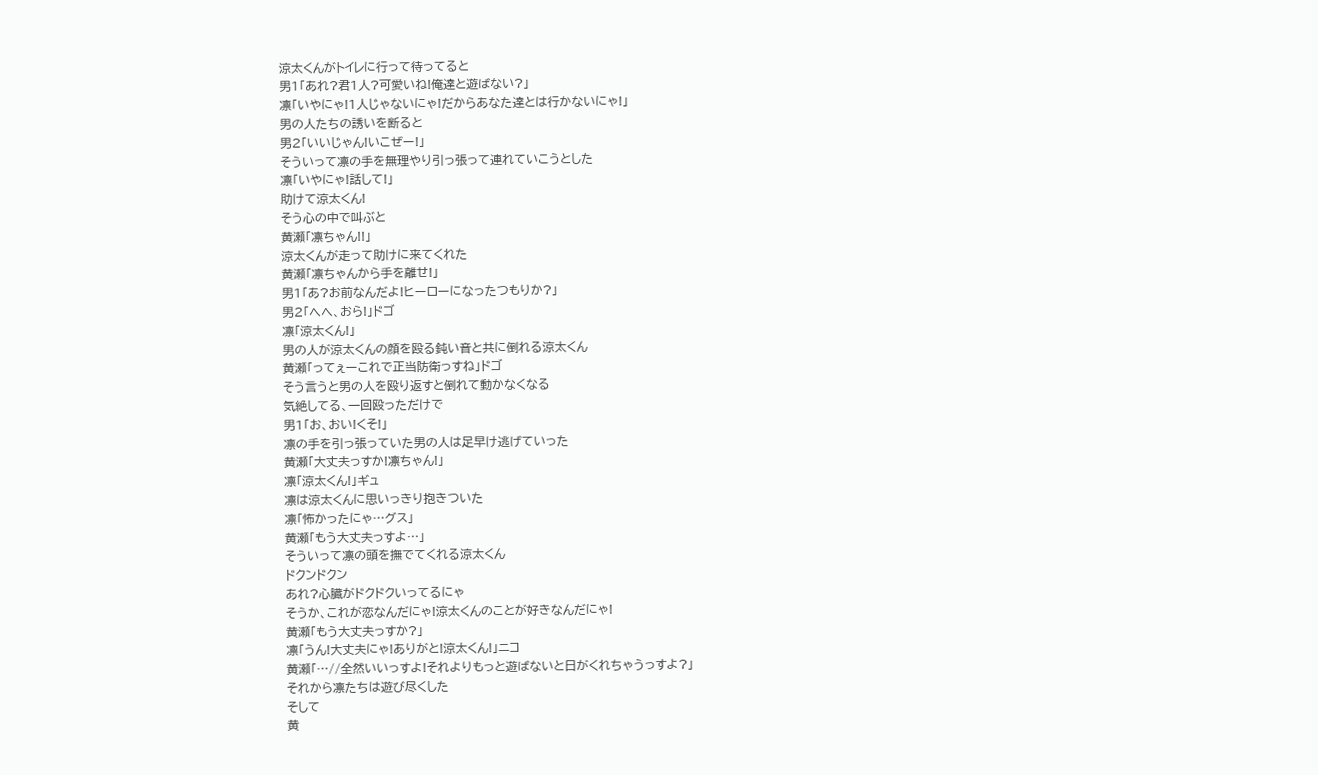涼太くんがトイレに行って待ってると
男1「あれ?君1人?可愛いね!俺達と遊ばない?」
凛「いやにゃ!1人じゃないにゃ!だからあなた達とは行かないにゃ!」
男の人たちの誘いを断ると
男2「いいじゃん!いこぜー!」
そういって凛の手を無理やり引っ張って連れていこうとした
凛「いやにゃ!話して!」
助けて涼太くん!
そう心の中で叫ぶと
黄瀬「凛ちゃん!!」
涼太くんが走って助けに来てくれた
黄瀬「凛ちゃんから手を離せ!」
男1「あ?お前なんだよ!ヒーローになったつもりか?」
男2「へへ、おら!」ドゴ
凛「涼太くん!」
男の人が涼太くんの顔を殴る鈍い音と共に倒れる涼太くん
黄瀬「ってぇーこれで正当防衛っすね」ドゴ
そう言うと男の人を殴り返すと倒れて動かなくなる
気絶してる、一回殴っただけで
男1「お、おい!くそ!」
凛の手を引っ張っていた男の人は足早け逃げていった
黄瀬「大丈夫っすか!凛ちゃん!」
凛「涼太くん!」ギュ
凛は涼太くんに思いっきり抱きついた
凛「怖かったにゃ…グス」
黄瀬「もう大丈夫っすよ…」
そういって凛の頭を撫でてくれる涼太くん
ドクンドクン
あれ?心臓がドクドクいってるにゃ
そうか、これが恋なんだにゃ!涼太くんのことが好きなんだにゃ!
黄瀬「もう大丈夫っすか?」
凛「うん!大丈夫にゃ!ありがと!涼太くん!」ニコ
黄瀬「…//全然いいっすよ!それよりもっと遊ばないと日がくれちゃうっすよ?」
それから凛たちは遊び尽くした
そして
黄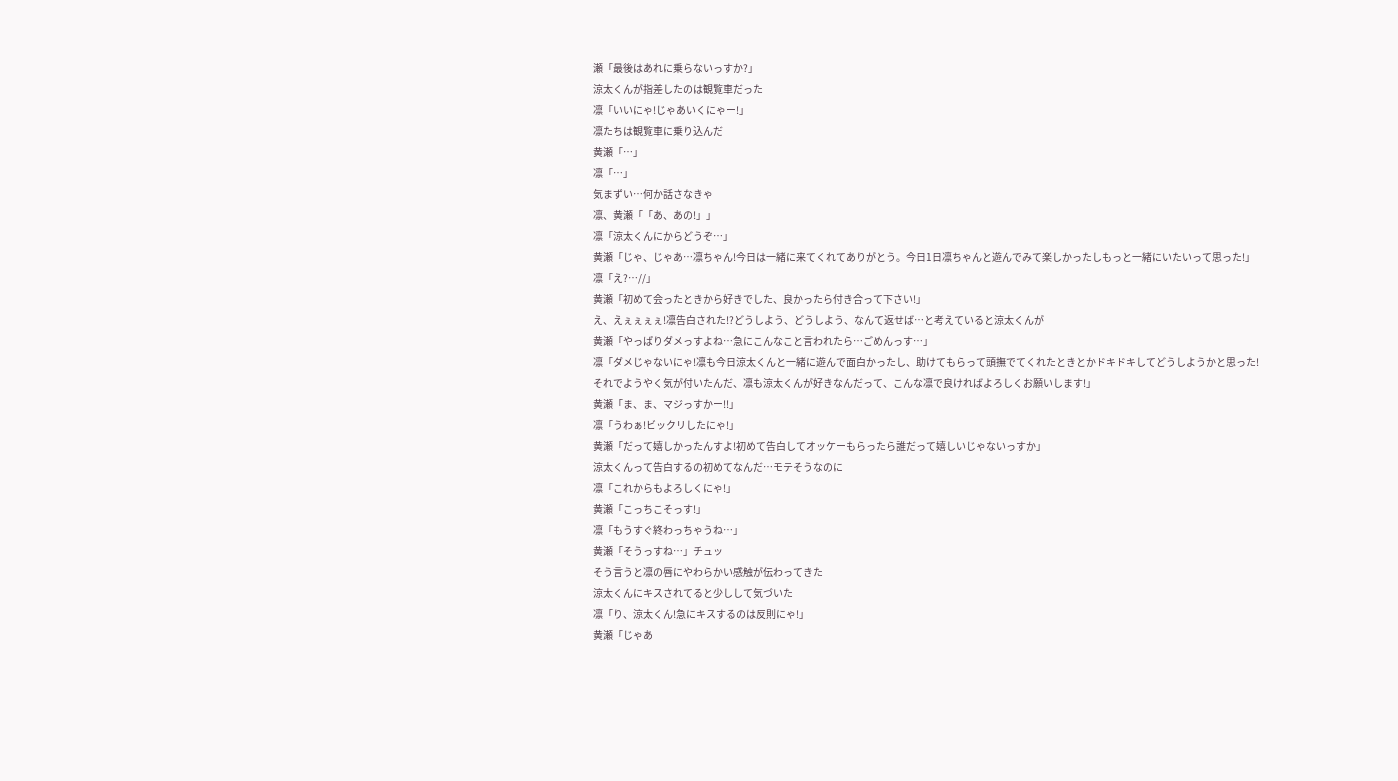瀬「最後はあれに乗らないっすか?」
涼太くんが指差したのは観覧車だった
凛「いいにゃ!じゃあいくにゃー!」
凛たちは観覧車に乗り込んだ
黄瀬「…」
凛「…」
気まずい…何か話さなきゃ
凛、黄瀬「「あ、あの!」」
凛「涼太くんにからどうぞ…」
黄瀬「じゃ、じゃあ…凛ちゃん!今日は一緒に来てくれてありがとう。今日1日凛ちゃんと遊んでみて楽しかったしもっと一緒にいたいって思った!」
凛「え?…//」
黄瀬「初めて会ったときから好きでした、良かったら付き合って下さい!」
え、えぇぇぇぇ!凛告白された!?どうしよう、どうしよう、なんて返せば…と考えていると涼太くんが
黄瀬「やっぱりダメっすよね…急にこんなこと言われたら…ごめんっす…」
凛「ダメじゃないにゃ!凛も今日涼太くんと一緒に遊んで面白かったし、助けてもらって頭撫でてくれたときとかドキドキしてどうしようかと思った!それでようやく気が付いたんだ、凛も涼太くんが好きなんだって、こんな凛で良ければよろしくお願いします!」
黄瀬「ま、ま、マジっすかー!!」
凛「うわぁ!ビックリしたにゃ!」
黄瀬「だって嬉しかったんすよ!初めて告白してオッケーもらったら誰だって嬉しいじゃないっすか」
涼太くんって告白するの初めてなんだ…モテそうなのに
凛「これからもよろしくにゃ!」
黄瀬「こっちこそっす!」
凛「もうすぐ終わっちゃうね…」
黄瀬「そうっすね…」チュッ
そう言うと凛の唇にやわらかい感触が伝わってきた
涼太くんにキスされてると少しして気づいた
凛「り、涼太くん!急にキスするのは反則にゃ!」
黄瀬「じゃあ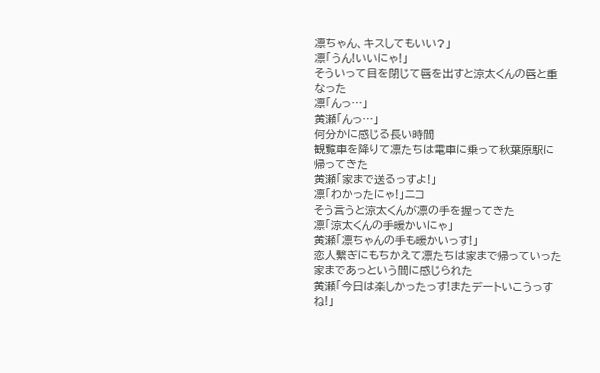凛ちゃん、キスしてもいい?」
凛「うん!いいにゃ!」
そういって目を閉じて唇を出すと涼太くんの唇と重なった
凛「んっ…」
黄瀬「んっ…」
何分かに感じる長い時間
観覧車を降りて凛たちは電車に乗って秋葉原駅に帰ってきた
黄瀬「家まで送るっすよ!」
凛「わかったにゃ!」ニコ
そう言うと涼太くんが凛の手を握ってきた
凛「涼太くんの手暖かいにゃ」
黄瀬「凛ちゃんの手も暖かいっす!」
恋人繋ぎにもちかえて凛たちは家まで帰っていった
家まであっという間に感じられた
黄瀬「今日は楽しかったっす!またデートいこうっすね!」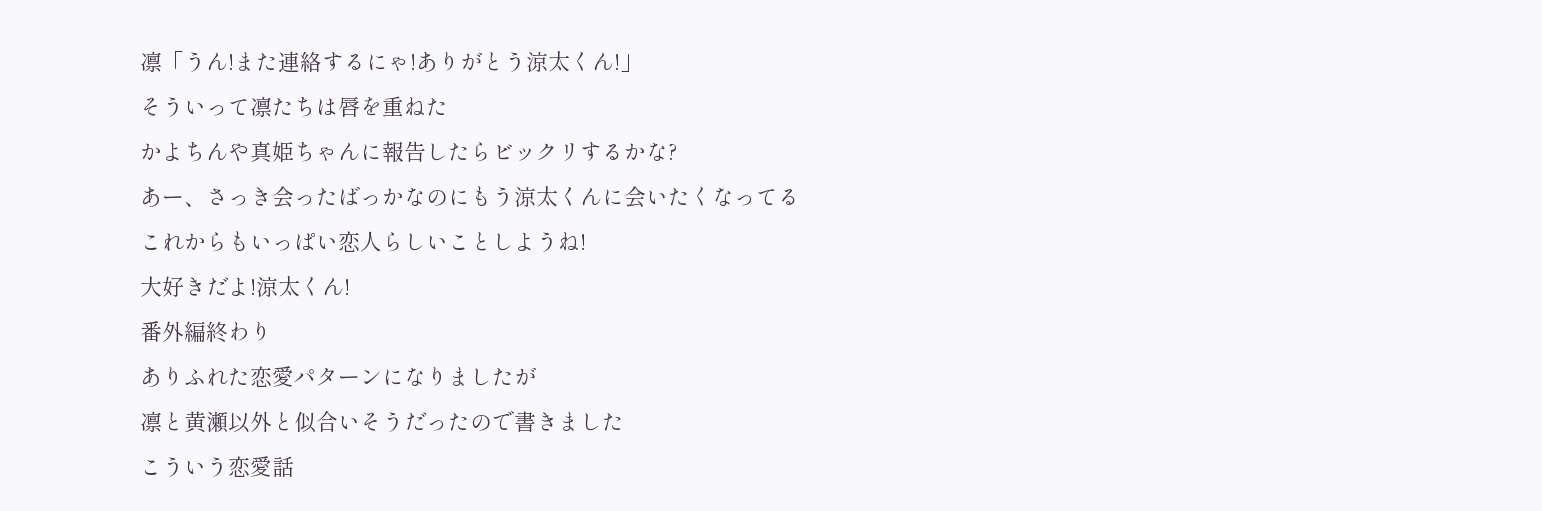凛「うん!また連絡するにゃ!ありがとう涼太くん!」
そういって凛たちは唇を重ねた
かよちんや真姫ちゃんに報告したらビックリするかな?
あー、さっき会ったばっかなのにもう涼太くんに会いたくなってる
これからもいっぱい恋人らしいことしようね!
大好きだよ!涼太くん!
番外編終わり
ありふれた恋愛パターンになりましたが
凛と黄瀬以外と似合いそうだったので書きました
こういう恋愛話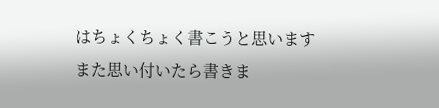はちょくちょく書こうと思います
また思い付いたら書きま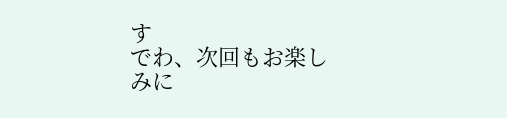す
でわ、次回もお楽しみに